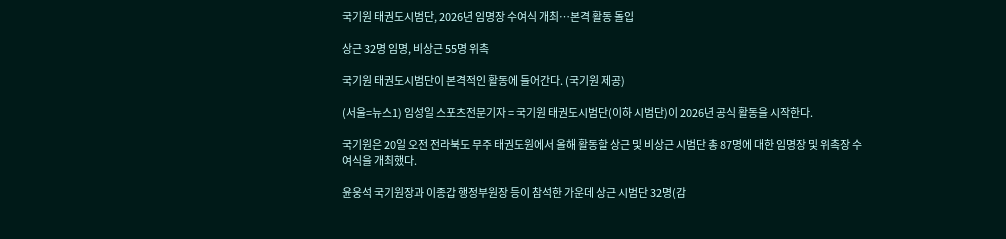국기원 태권도시범단, 2026년 임명장 수여식 개최…본격 활동 돌입

상근 32명 임명, 비상근 55명 위촉

국기원 태권도시범단이 본격적인 활동에 들어간다. (국기원 제공)

(서울=뉴스1) 임성일 스포츠전문기자 = 국기원 태권도시범단(이하 시범단)이 2026년 공식 활동을 시작한다.

국기원은 20일 오전 전라북도 무주 태권도원에서 올해 활동할 상근 및 비상근 시범단 총 87명에 대한 임명장 및 위촉장 수여식을 개최했다.

윤웅석 국기원장과 이종갑 행정부원장 등이 참석한 가운데 상근 시범단 32명(감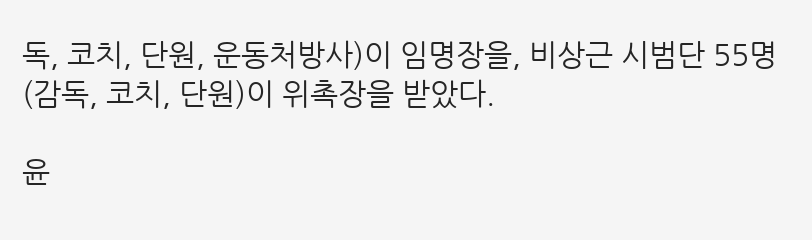독, 코치, 단원, 운동처방사)이 임명장을, 비상근 시범단 55명(감독, 코치, 단원)이 위촉장을 받았다.

윤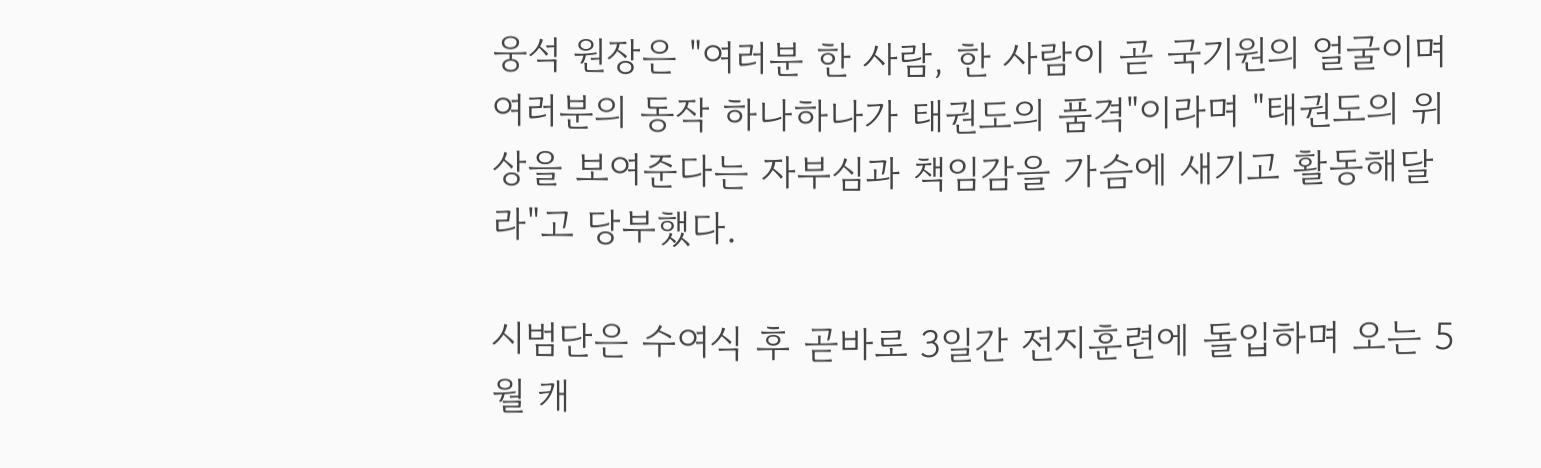웅석 원장은 "여러분 한 사람, 한 사람이 곧 국기원의 얼굴이며 여러분의 동작 하나하나가 태권도의 품격"이라며 "태권도의 위상을 보여준다는 자부심과 책임감을 가슴에 새기고 활동해달라"고 당부했다.

시범단은 수여식 후 곧바로 3일간 전지훈련에 돌입하며 오는 5월 캐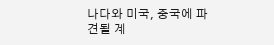나다와 미국, 중국에 파견될 계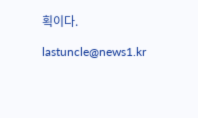획이다.

lastuncle@news1.kr